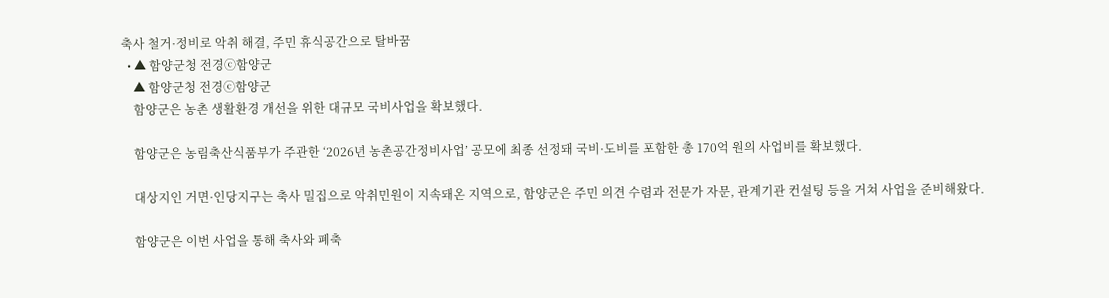축사 철거·정비로 악취 해결, 주민 휴식공간으로 탈바꿈
  • ▲ 함양군청 전경ⓒ함양군
    ▲ 함양군청 전경ⓒ함양군
    함양군은 농촌 생활환경 개선을 위한 대규모 국비사업을 확보했다.

    함양군은 농림축산식품부가 주관한 ‘2026년 농촌공간정비사업’ 공모에 최종 선정돼 국비·도비를 포함한 총 170억 원의 사업비를 확보했다.

    대상지인 거면·인당지구는 축사 밀집으로 악취민원이 지속돼온 지역으로, 함양군은 주민 의견 수렴과 전문가 자문, 관계기관 컨설팅 등을 거쳐 사업을 준비해왔다.

    함양군은 이번 사업을 통해 축사와 폐축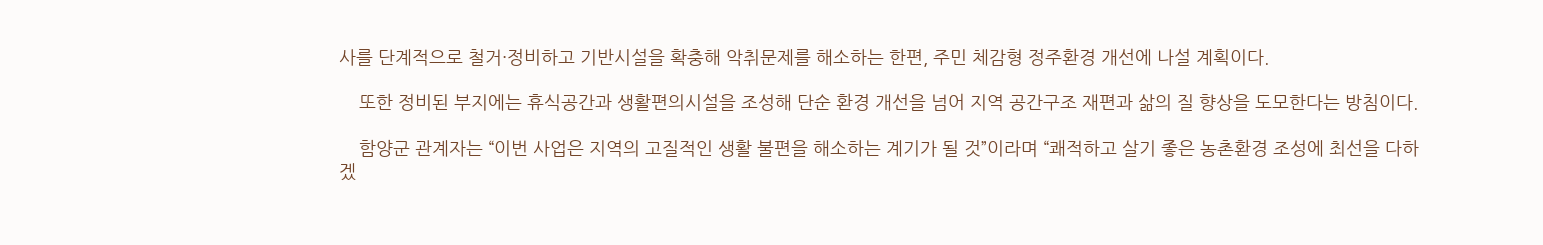사를 단계적으로 철거·정비하고 기반시설을 확충해 악취문제를 해소하는 한편, 주민 체감형 정주환경 개선에 나설 계획이다.

    또한 정비된 부지에는 휴식공간과 생활편의시설을 조성해 단순 환경 개선을 넘어 지역 공간구조 재편과 삶의 질 향상을 도모한다는 방침이다.

    함양군 관계자는 “이번 사업은 지역의 고질적인 생활 불편을 해소하는 계기가 될 것”이라며 “쾌적하고 살기 좋은 농촌환경 조성에 최선을 다하겠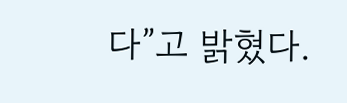다”고 밝혔다.